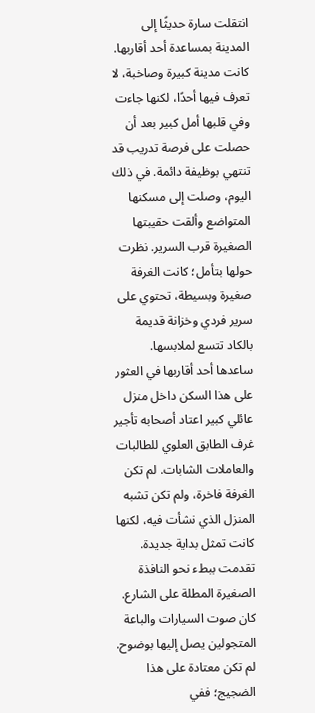انتقلت سارة حديثًا إلى المدينة بمساعدة أحد أقاربها. كانت مدينة كبيرة وصاخبة، لا تعرف فيها أحدًا، لكنها جاءت وفي قلبها أمل كبير بعد أن حصلت على فرصة تدريب قد تنتهي بوظيفة دائمة. في ذلك اليوم، وصلت إلى مسكنها المتواضع وألقت حقيبتها الصغيرة قرب السرير. نظرت حولها بتأمل؛ كانت الغرفة صغيرة وبسيطة، تحتوي على سرير فردي وخزانة قديمة بالكاد تتسع لملابسها. ساعدها أحد أقاربها في العثور على هذا السكن داخل منزل عائلي كبير اعتاد أصحابه تأجير غرف الطابق العلوي للطالبات والعاملات الشابات. لم تكن الغرفة فاخرة، ولم تكن تشبه المنزل الذي نشأت فيه، لكنها كانت تمثل بداية جديدة. تقدمت ببطء نحو النافذة الصغيرة المطلة على الشارع. كان صوت السيارات والباعة المتجولين يصل إليها بوضوح. لم تكن معتادة على هذا الضجيج؛ ففي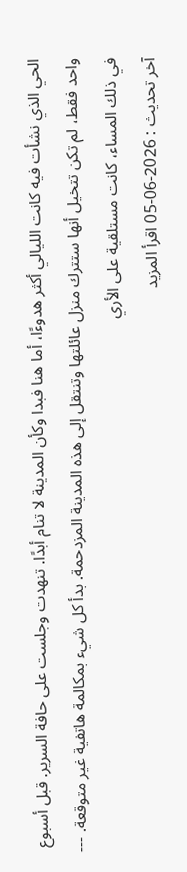الحي الذي نشأت فيه كانت الليالي أكثر هدوءًا، أما هنا فبدا وكأن المدينة لا تنام أبدًا. تنهدت وجلست على حافة السرير. قبل أسبوع واحد فقط، لم تكن تتخيل أنها ستترك منزل عائلتها وتنتقل إلى هذه المدينة المزدحمة. بدأ كل شيء بمكالمة هاتفية غير متوقعة. --- في ذلك المساء، كانت مستلقية على الأري
آخر تحديث : 2026-06-05 اقرأ المزيد